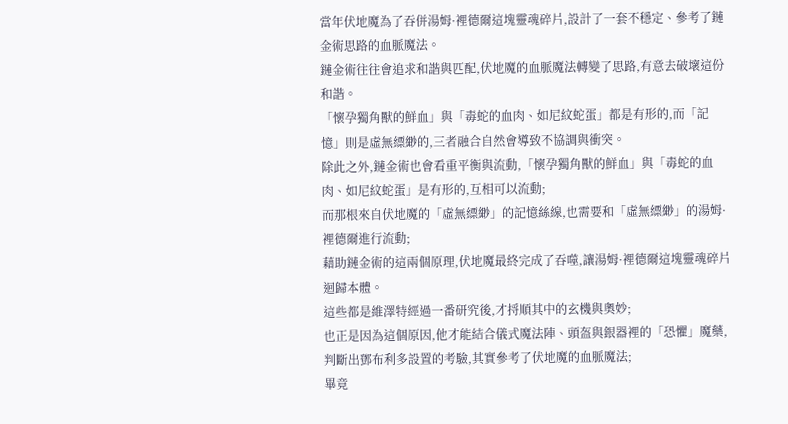當年伏地魔為了吞併湯姆·裡德爾這塊靈魂碎片,設計了一套不穩定、參考了鏈金術思路的血脈魔法。
鏈金術往往會追求和諧與匹配,伏地魔的血脈魔法轉變了思路,有意去破壞這份和諧。
「懷孕獨角獸的鮮血」與「毒蛇的血肉、如尼紋蛇蛋」都是有形的,而「記憶」則是虛無縹緲的,三者融合自然會導致不協調與衝突。
除此之外,鏈金術也會看重平衡與流動,「懷孕獨角獸的鮮血」與「毒蛇的血肉、如尼紋蛇蛋」是有形的,互相可以流動;
而那根來自伏地魔的「虛無縹緲」的記憶絲線,也需要和「虛無縹緲」的湯姆·裡德爾進行流動;
藉助鏈金術的這兩個原理,伏地魔最終完成了吞噬,讓湯姆·裡德爾這塊靈魂碎片迴歸本體。
這些都是維澤特經過一番研究後,才捋順其中的玄機與奧妙;
也正是因為這個原因,他才能結合儀式魔法陣、頭盔與銀器裡的「恐懼」魔藥,判斷出鄧布利多設置的考驗,其實參考了伏地魔的血脈魔法;
畢竟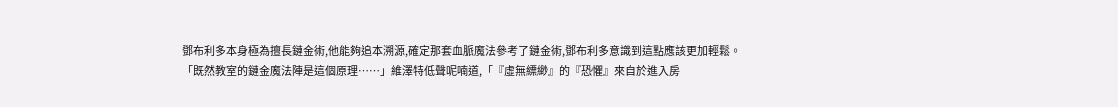鄧布利多本身極為擅長鏈金術,他能夠追本溯源,確定那套血脈魔法參考了鏈金術,鄧布利多意識到這點應該更加輕鬆。
「既然教室的鏈金魔法陣是這個原理……」維澤特低聲呢喃道,「『虛無縹緲』的『恐懼』來自於進入房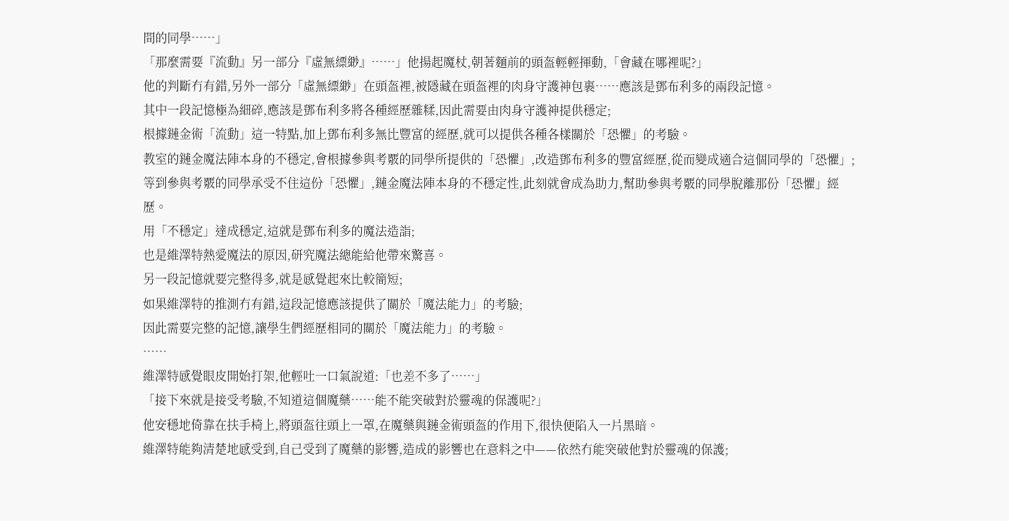間的同學……」
「那麼需要『流動』另一部分『虛無縹緲』……」他揚起魔杖,朝著麵前的頭盔輕輕揮動,「會藏在哪裡呢?」
他的判斷冇有錯,另外一部分「虛無縹緲」在頭盔裡,被隱藏在頭盔裡的肉身守護神包裹……應該是鄧布利多的兩段記憶。
其中一段記憶極為細碎,應該是鄧布利多將各種經歷雜糅,因此需要由肉身守護神提供穩定;
根據鏈金術「流動」這一特點,加上鄧布利多無比豐富的經歷,就可以提供各種各樣關於「恐懼」的考驗。
教室的鏈金魔法陣本身的不穩定,會根據參與考覈的同學所提供的「恐懼」,改造鄧布利多的豐富經歷,從而變成適合這個同學的「恐懼」;
等到參與考覈的同學承受不住這份「恐懼」,鏈金魔法陣本身的不穩定性,此刻就會成為助力,幫助參與考覈的同學脫離那份「恐懼」經歷。
用「不穩定」達成穩定,這就是鄧布利多的魔法造詣;
也是維澤特熱愛魔法的原因,研究魔法總能給他帶來驚喜。
另一段記憶就要完整得多,就是感覺起來比較簡短;
如果維澤特的推測冇有錯,這段記憶應該提供了關於「魔法能力」的考驗;
因此需要完整的記憶,讓學生們經歷相同的關於「魔法能力」的考驗。
……
維澤特感覺眼皮開始打架,他輕吐一口氣說道:「也差不多了……」
「接下來就是接受考驗,不知道這個魔藥……能不能突破對於靈魂的保護呢?」
他安穩地倚靠在扶手椅上,將頭盔往頭上一罩,在魔藥與鏈金術頭盔的作用下,很快便陷入一片黑暗。
維澤特能夠清楚地感受到,自己受到了魔藥的影響,造成的影響也在意料之中——依然冇能突破他對於靈魂的保護;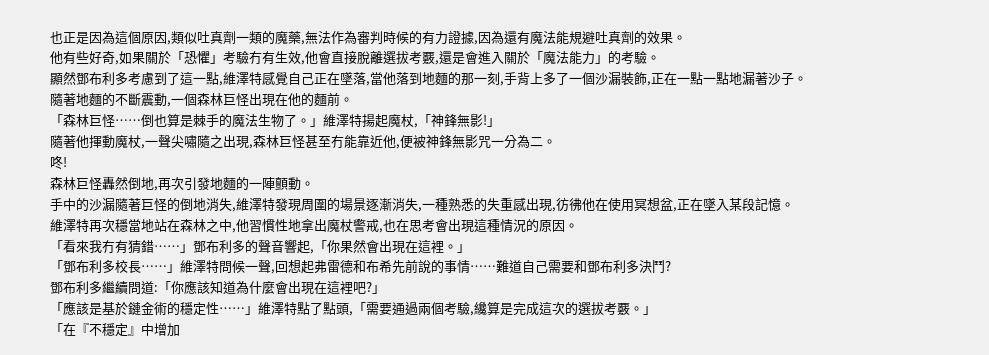也正是因為這個原因,類似吐真劑一類的魔藥,無法作為審判時候的有力證據,因為還有魔法能規避吐真劑的效果。
他有些好奇,如果關於「恐懼」考驗冇有生效,他會直接脫離選拔考覈,還是會進入關於「魔法能力」的考驗。
顯然鄧布利多考慮到了這一點,維澤特感覺自己正在墜落,當他落到地麵的那一刻,手背上多了一個沙漏裝飾,正在一點一點地漏著沙子。
隨著地麵的不斷震動,一個森林巨怪出現在他的麵前。
「森林巨怪……倒也算是棘手的魔法生物了。」維澤特揚起魔杖,「神鋒無影!」
隨著他揮動魔杖,一聲尖嘯隨之出現,森林巨怪甚至冇能靠近他,便被神鋒無影咒一分為二。
咚!
森林巨怪轟然倒地,再次引發地麵的一陣顫動。
手中的沙漏隨著巨怪的倒地消失,維澤特發現周圍的場景逐漸消失,一種熟悉的失重感出現,彷彿他在使用冥想盆,正在墜入某段記憶。
維澤特再次穩當地站在森林之中,他習慣性地拿出魔杖警戒,也在思考會出現這種情況的原因。
「看來我冇有猜錯……」鄧布利多的聲音響起,「你果然會出現在這裡。」
「鄧布利多校長……」維澤特問候一聲,回想起弗雷德和布希先前說的事情……難道自己需要和鄧布利多決鬥?
鄧布利多繼續問道:「你應該知道為什麼會出現在這裡吧?」
「應該是基於鏈金術的穩定性……」維澤特點了點頭,「需要通過兩個考驗,纔算是完成這次的選拔考覈。」
「在『不穩定』中增加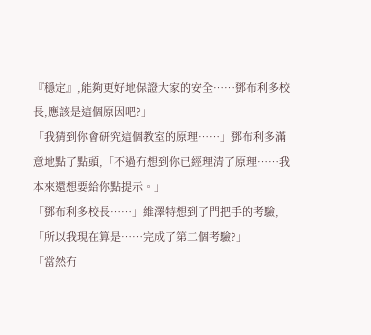『穩定』,能夠更好地保證大家的安全……鄧布利多校長,應該是這個原因吧?」
「我猜到你會研究這個教室的原理……」鄧布利多滿意地點了點頭,「不過冇想到你已經理清了原理……我本來還想要給你點提示。」
「鄧布利多校長……」維澤特想到了門把手的考驗,「所以我現在算是……完成了第二個考驗?」
「當然冇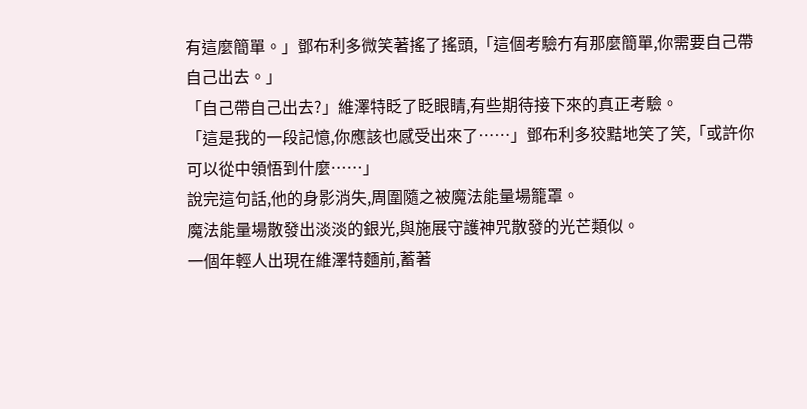有這麼簡單。」鄧布利多微笑著搖了搖頭,「這個考驗冇有那麼簡單,你需要自己帶自己出去。」
「自己帶自己出去?」維澤特眨了眨眼睛,有些期待接下來的真正考驗。
「這是我的一段記憶,你應該也感受出來了……」鄧布利多狡黠地笑了笑,「或許你可以從中領悟到什麼……」
說完這句話,他的身影消失,周圍隨之被魔法能量場籠罩。
魔法能量場散發出淡淡的銀光,與施展守護神咒散發的光芒類似。
一個年輕人出現在維澤特麵前,蓄著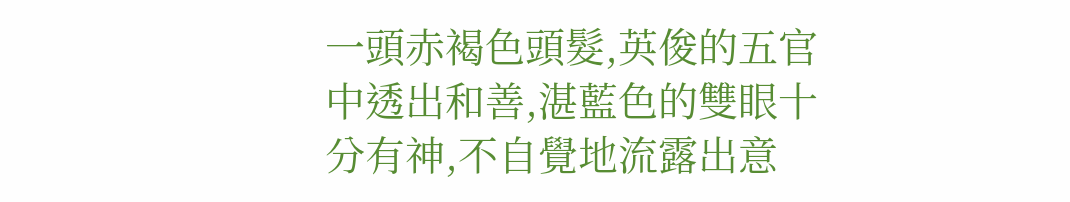一頭赤褐色頭髮,英俊的五官中透出和善,湛藍色的雙眼十分有神,不自覺地流露出意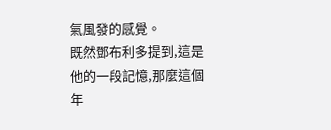氣風發的感覺。
既然鄧布利多提到,這是他的一段記憶,那麼這個年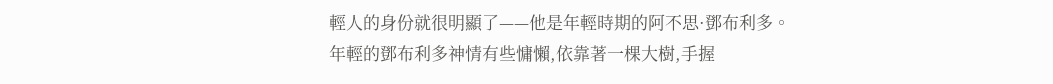輕人的身份就很明顯了——他是年輕時期的阿不思·鄧布利多。
年輕的鄧布利多神情有些慵懶,依靠著一棵大樹,手握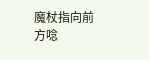魔杖指向前方唸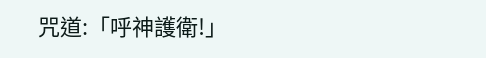咒道:「呼神護衛!」